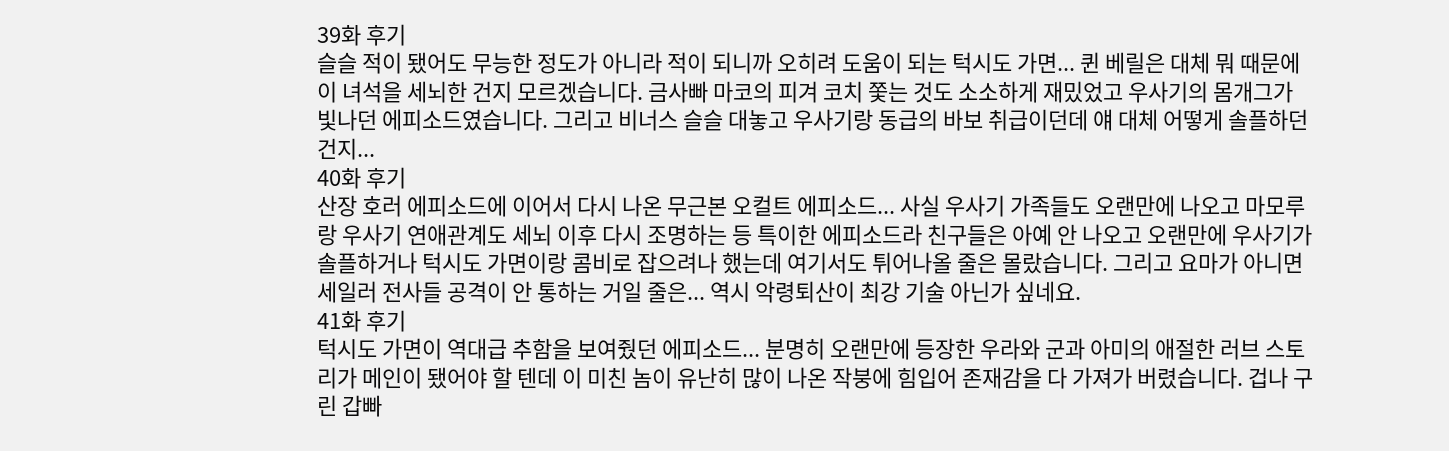39화 후기
슬슬 적이 됐어도 무능한 정도가 아니라 적이 되니까 오히려 도움이 되는 턱시도 가면... 퀸 베릴은 대체 뭐 때문에 이 녀석을 세뇌한 건지 모르겠습니다. 금사빠 마코의 피겨 코치 쫓는 것도 소소하게 재밌었고 우사기의 몸개그가 빛나던 에피소드였습니다. 그리고 비너스 슬슬 대놓고 우사기랑 동급의 바보 취급이던데 얘 대체 어떻게 솔플하던 건지...
40화 후기
산장 호러 에피소드에 이어서 다시 나온 무근본 오컬트 에피소드... 사실 우사기 가족들도 오랜만에 나오고 마모루랑 우사기 연애관계도 세뇌 이후 다시 조명하는 등 특이한 에피소드라 친구들은 아예 안 나오고 오랜만에 우사기가 솔플하거나 턱시도 가면이랑 콤비로 잡으려나 했는데 여기서도 튀어나올 줄은 몰랐습니다. 그리고 요마가 아니면 세일러 전사들 공격이 안 통하는 거일 줄은... 역시 악령퇴산이 최강 기술 아닌가 싶네요.
41화 후기
턱시도 가면이 역대급 추함을 보여줬던 에피소드... 분명히 오랜만에 등장한 우라와 군과 아미의 애절한 러브 스토리가 메인이 됐어야 할 텐데 이 미친 놈이 유난히 많이 나온 작붕에 힘입어 존재감을 다 가져가 버렸습니다. 겁나 구린 갑빠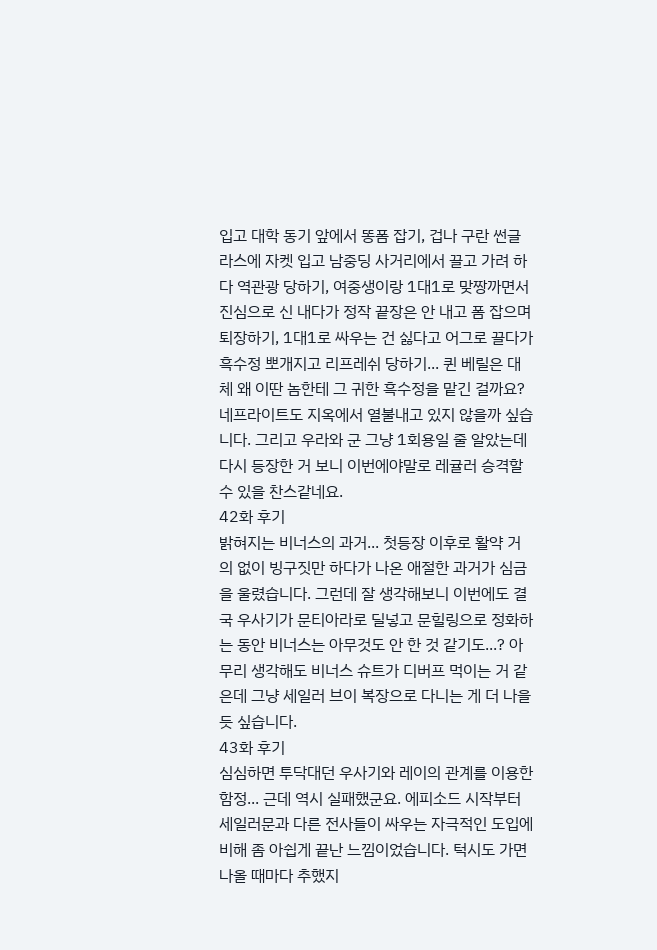입고 대학 동기 앞에서 똥폼 잡기, 겁나 구란 썬글라스에 자켓 입고 남중딩 사거리에서 끌고 가려 하다 역관광 당하기, 여중생이랑 1대1로 맞짱까면서 진심으로 신 내다가 정작 끝장은 안 내고 폼 잡으며 퇴장하기, 1대1로 싸우는 건 싫다고 어그로 끌다가 흑수정 뽀개지고 리프레쉬 당하기... 퀸 베릴은 대체 왜 이딴 놈한테 그 귀한 흑수정을 맡긴 걸까요? 네프라이트도 지옥에서 열불내고 있지 않을까 싶습니다. 그리고 우라와 군 그냥 1회용일 줄 알았는데 다시 등장한 거 보니 이번에야말로 레귤러 승격할 수 있을 찬스같네요.
42화 후기
밝혀지는 비너스의 과거... 첫등장 이후로 활약 거의 없이 빙구짓만 하다가 나온 애절한 과거가 심금을 울렸습니다. 그런데 잘 생각해보니 이번에도 결국 우사기가 문티아라로 딜넣고 문힐링으로 정화하는 동안 비너스는 아무것도 안 한 것 같기도...? 아무리 생각해도 비너스 슈트가 디버프 먹이는 거 같은데 그냥 세일러 브이 복장으로 다니는 게 더 나을 듯 싶습니다.
43화 후기
심심하면 투닥대던 우사기와 레이의 관계를 이용한 함정... 근데 역시 실패했군요. 에피소드 시작부터 세일러문과 다른 전사들이 싸우는 자극적인 도입에 비해 좀 아쉽게 끝난 느낌이었습니다. 턱시도 가면 나올 때마다 추했지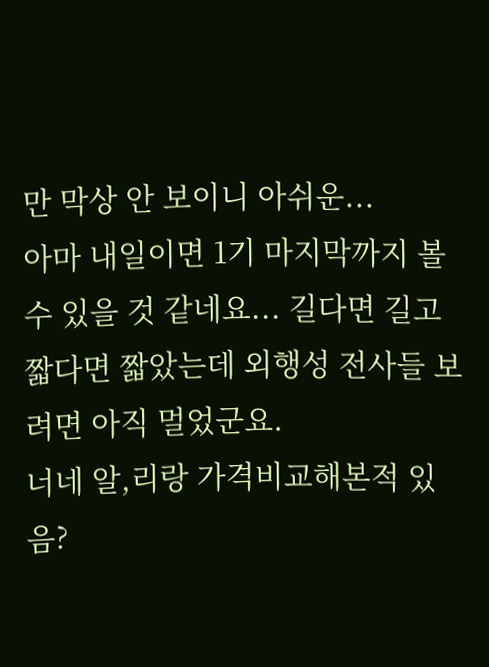만 막상 안 보이니 아쉬운...
아마 내일이면 1기 마지막까지 볼 수 있을 것 같네요... 길다면 길고 짧다면 짧았는데 외행성 전사들 보려면 아직 멀었군요.
너네 알,리랑 가격비교해본적 있음?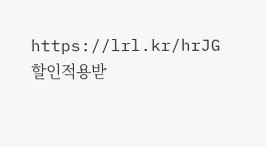https://lrl.kr/hrJG
할인적용받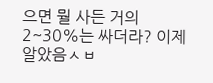으면 뭘 사든 거의 2~30%는 싸더라? 이제알았음ㅅㅂ